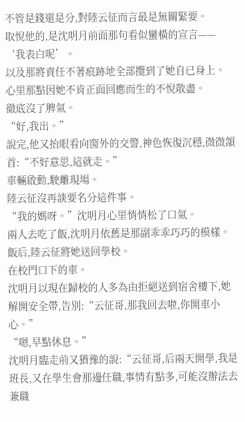不管是錢還是分,對陸云征而言最是無關緊要。
取悅他的,是沈明月前面那句看似蠻橫的宣言——
‘我表白呢’。
以及那將責任不著痕跡地全部攬到了她自已身上。
心里那點因她不肯正面回應而生的不悅散盡。
徹底沒了脾氣。
“好,我出。”
說完,他又抬眼看向窗外的交警,神色恢復沉穩,微微頷首:“不好意思,這就走。”
車輛啟動,駛離現場。
陸云征沒再談要名分這件事。
“我的媽呀。”沈明月心里悄悄松了口氣。
兩人去吃了飯,沈明月依舊是那副乖乖巧巧的模樣。
飯后,陸云征將她送回學校。
在校門口下的車。
沈明月以現在歸校的人多為由拒絕送到宿舍樓下,她解開安全帶,告別:“云征哥,那我回去啦,你開車小心。”
“嗯,早點休息。”
沈明月臨走前又猶豫的說:“云征哥,后兩天開學,我是班長,又在學生會那邊任職,事情有點多,可能沒辦法去兼職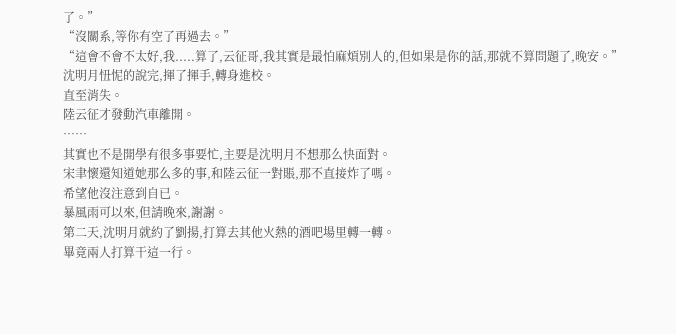了。”
“沒關系,等你有空了再過去。”
“這會不會不太好,我.....算了,云征哥,我其實是最怕麻煩別人的,但如果是你的話,那就不算問題了,晚安。”
沈明月忸怩的說完,揮了揮手,轉身進校。
直至消失。
陸云征才發動汽車離開。
……
其實也不是開學有很多事要忙,主要是沈明月不想那么快面對。
宋聿懷還知道她那么多的事,和陸云征一對賬,那不直接炸了嗎。
希望他沒注意到自已。
暴風雨可以來,但請晚來,謝謝。
第二天,沈明月就約了劉揚,打算去其他火熱的酒吧場里轉一轉。
畢竟兩人打算干這一行。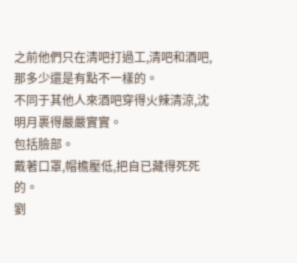之前他們只在清吧打過工,清吧和酒吧,那多少還是有點不一樣的。
不同于其他人來酒吧穿得火辣清涼,沈明月裹得嚴嚴實實。
包括臉部。
戴著口罩,帽檐壓低,把自已藏得死死的。
劉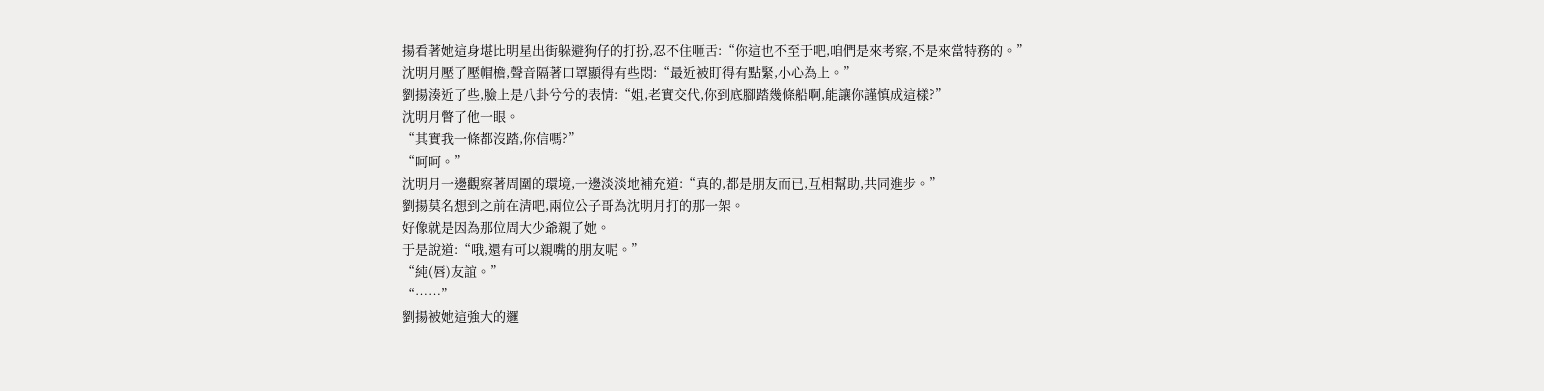揚看著她這身堪比明星出街躲避狗仔的打扮,忍不住咂舌:“你這也不至于吧,咱們是來考察,不是來當特務的。”
沈明月壓了壓帽檐,聲音隔著口罩顯得有些悶:“最近被盯得有點緊,小心為上。”
劉揚湊近了些,臉上是八卦兮兮的表情:“姐,老實交代,你到底腳踏幾條船啊,能讓你謹慎成這樣?”
沈明月瞥了他一眼。
“其實我一條都沒踏,你信嗎?”
“呵呵。”
沈明月一邊觀察著周圍的環境,一邊淡淡地補充道:“真的,都是朋友而已,互相幫助,共同進步。”
劉揚莫名想到之前在清吧,兩位公子哥為沈明月打的那一架。
好像就是因為那位周大少爺親了她。
于是說道:“哦,還有可以親嘴的朋友呢。”
“純(唇)友誼。”
“……”
劉揚被她這強大的邏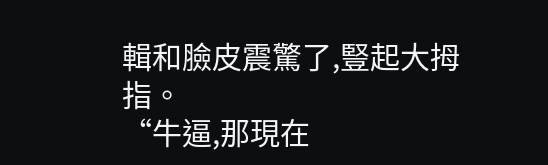輯和臉皮震驚了,豎起大拇指。
“牛逼,那現在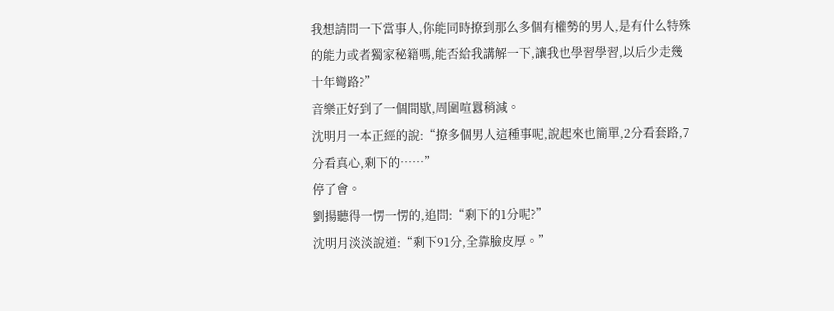我想請問一下當事人,你能同時撩到那么多個有權勢的男人,是有什么特殊的能力或者獨家秘籍嗎,能否給我講解一下,讓我也學習學習,以后少走幾十年彎路?”
音樂正好到了一個間歇,周圍喧囂稍減。
沈明月一本正經的說:“撩多個男人這種事呢,說起來也簡單,2分看套路,7分看真心,剩下的……”
停了會。
劉揚聽得一愣一愣的,追問:“剩下的1分呢?”
沈明月淡淡說道:“剩下91分,全靠臉皮厚。”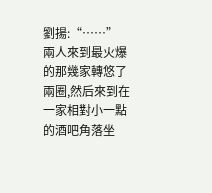劉揚:“……”
兩人來到最火爆的那幾家轉悠了兩圈,然后來到在一家相對小一點的酒吧角落坐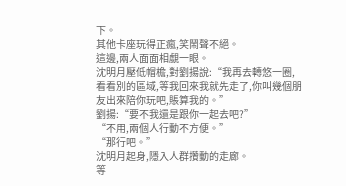下。
其他卡座玩得正瘋,笑鬧聲不絕。
這邊,兩人面面相覷一眼。
沈明月壓低帽檐,對劉揚說:“我再去轉悠一圈,看看別的區域,等我回來我就先走了,你叫幾個朋友出來陪你玩吧,賬算我的。”
劉揚:“要不我還是跟你一起去吧?”
“不用,兩個人行動不方便。”
“那行吧。”
沈明月起身,隱入人群攢動的走廊。
等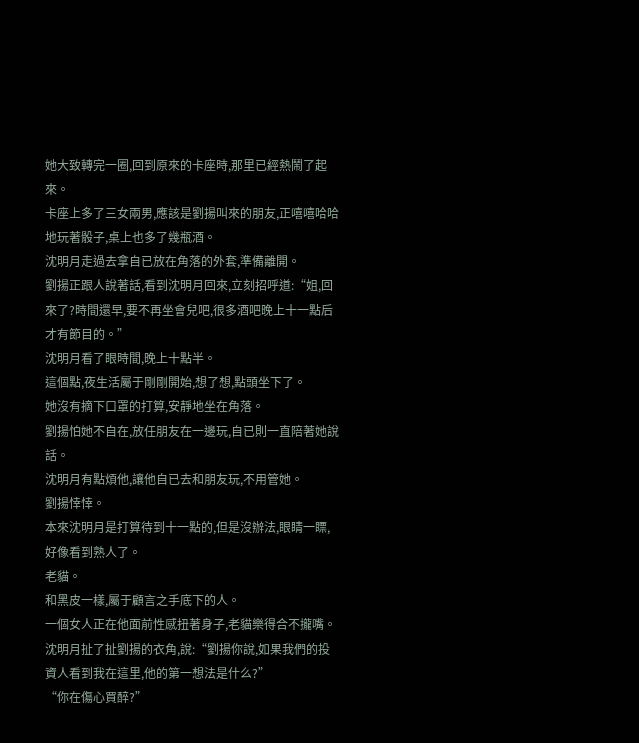她大致轉完一圈,回到原來的卡座時,那里已經熱鬧了起來。
卡座上多了三女兩男,應該是劉揚叫來的朋友,正嘻嘻哈哈地玩著骰子,桌上也多了幾瓶酒。
沈明月走過去拿自已放在角落的外套,準備離開。
劉揚正跟人說著話,看到沈明月回來,立刻招呼道:“姐,回來了?時間還早,要不再坐會兒吧,很多酒吧晚上十一點后才有節目的。”
沈明月看了眼時間,晚上十點半。
這個點,夜生活屬于剛剛開始,想了想,點頭坐下了。
她沒有摘下口罩的打算,安靜地坐在角落。
劉揚怕她不自在,放任朋友在一邊玩,自已則一直陪著她說話。
沈明月有點煩他,讓他自已去和朋友玩,不用管她。
劉揚悻悻。
本來沈明月是打算待到十一點的,但是沒辦法,眼睛一瞟,好像看到熟人了。
老貓。
和黑皮一樣,屬于顧言之手底下的人。
一個女人正在他面前性感扭著身子,老貓樂得合不攏嘴。
沈明月扯了扯劉揚的衣角,說:“劉揚你說,如果我們的投資人看到我在這里,他的第一想法是什么?”
“你在傷心買醉?”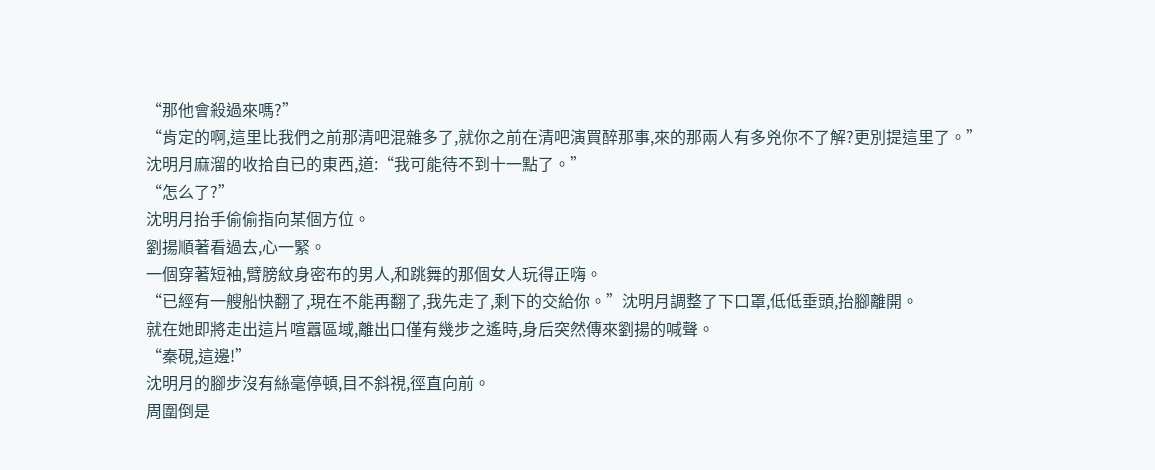“那他會殺過來嗎?”
“肯定的啊,這里比我們之前那清吧混雜多了,就你之前在清吧演買醉那事,來的那兩人有多兇你不了解?更別提這里了。”
沈明月麻溜的收拾自已的東西,道:“我可能待不到十一點了。”
“怎么了?”
沈明月抬手偷偷指向某個方位。
劉揚順著看過去,心一緊。
一個穿著短袖,臂膀紋身密布的男人,和跳舞的那個女人玩得正嗨。
“已經有一艘船快翻了,現在不能再翻了,我先走了,剩下的交給你。”沈明月調整了下口罩,低低垂頭,抬腳離開。
就在她即將走出這片喧囂區域,離出口僅有幾步之遙時,身后突然傳來劉揚的喊聲。
“秦硯,這邊!”
沈明月的腳步沒有絲毫停頓,目不斜視,徑直向前。
周圍倒是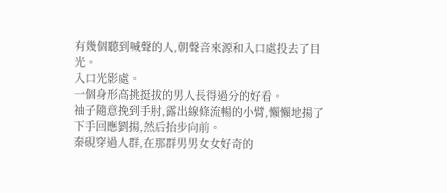有幾個聽到喊聲的人,朝聲音來源和入口處投去了目光。
入口光影處。
一個身形高挑挺拔的男人長得過分的好看。
袖子隨意挽到手肘,露出線條流暢的小臂,懶懶地揚了下手回應劉揚,然后抬步向前。
秦硯穿過人群,在那群男男女女好奇的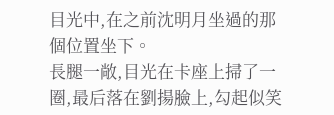目光中,在之前沈明月坐過的那個位置坐下。
長腿一敞,目光在卡座上掃了一圈,最后落在劉揚臉上,勾起似笑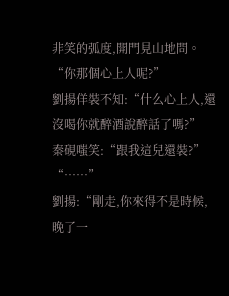非笑的弧度,開門見山地問。
“你那個心上人呢?”
劉揚佯裝不知:“什么心上人,還沒喝你就醉酒說醉話了嗎?”
秦硯嗤笑:“跟我這兒還裝?”
“……”
劉揚:“剛走,你來得不是時候,晚了一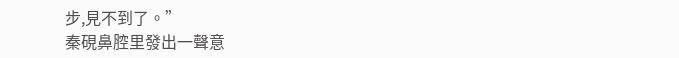步,見不到了。”
秦硯鼻腔里發出一聲意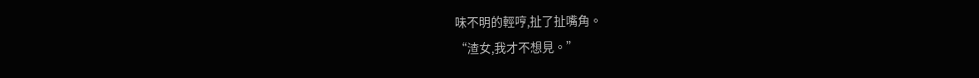味不明的輕哼,扯了扯嘴角。
“渣女,我才不想見。”